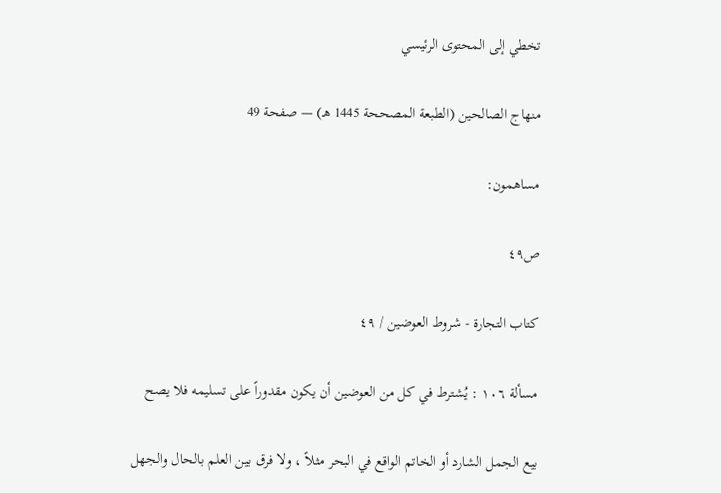تخطي إلى المحتوى الرئيسي

منهاج الصالحين (الطبعة المصححة 1445 هـ) — صفحة 49

مساهمون:

ص٤٩

كتاب التجارة - شروط العوضين / ٤٩

مسألة ١٠٦ : يُشترط في كل من العوضين أن يكون مقدوراً على تسليمه فلا يصح

بيع الجمل الشارد أو الخاتم الواقع في البحر مثلاً ، ولا فرق بين العلم بالحال والجهل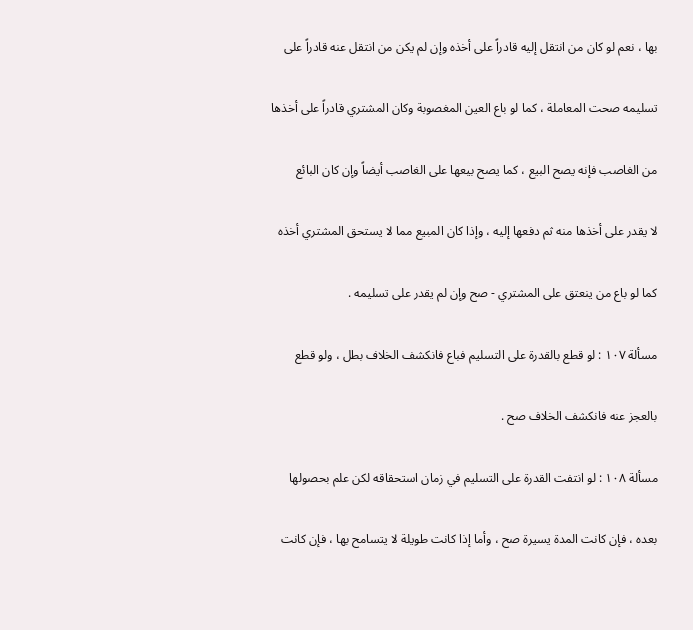بها ، نعم لو كان من انتقل إليه قادراً على أخذه وإن لم يكن من انتقل عنه قادراً على

تسليمه صحت المعاملة ، كما لو باع العين المغصوبة وكان المشتري قادراً على أخذها

من الغاصب فإنه يصح البيع ، كما يصح بيعها على الغاصب أيضاً وإن كان البائع

لا يقدر على أخذها منه ثم دفعها إليه ، وإذا كان المبيع مما لا يستحق المشتري أخذه

كما لو باع من ينعتق على المشتري - صح وإن لم يقدر على تسليمه .

مسألة ١٠٧ : لو قطع بالقدرة على التسليم فباع فانكشف الخلاف بطل ، ولو قطع

بالعجز عنه فانكشف الخلاف صح .

مسألة ١٠٨ : لو انتفت القدرة على التسليم في زمان استحقاقه لكن علم بحصولها

بعده ، فإن كانت المدة يسيرة صح ، وأما إذا كانت طويلة لا يتسامح بها ، فإن كانت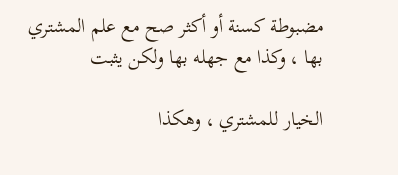مضبوطة كسنة أو أكثر صح مع علم المشتري بها ، وكذا مع جهله بها ولكن يثبت

الخيار للمشتري ، وهكذا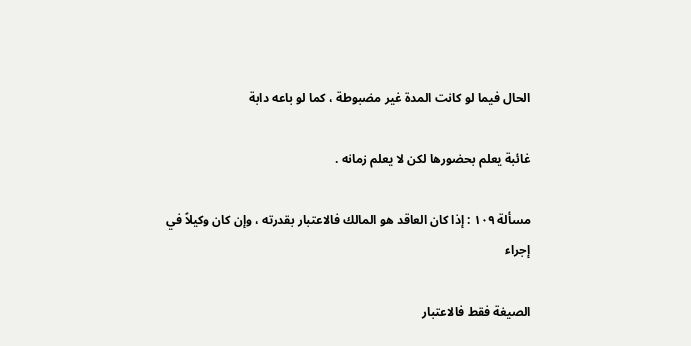الحال فيما لو كانت المدة غير مضبوطة ، كما لو باعه دابة

غائبة يعلم بحضورها لكن لا يعلم زمانه .

مسألة ١٠٩ : إذا كان العاقد هو المالك فالاعتبار بقدرته ، وإن كان وكيلاً في إجراء

الصيغة فقط فالاعتبار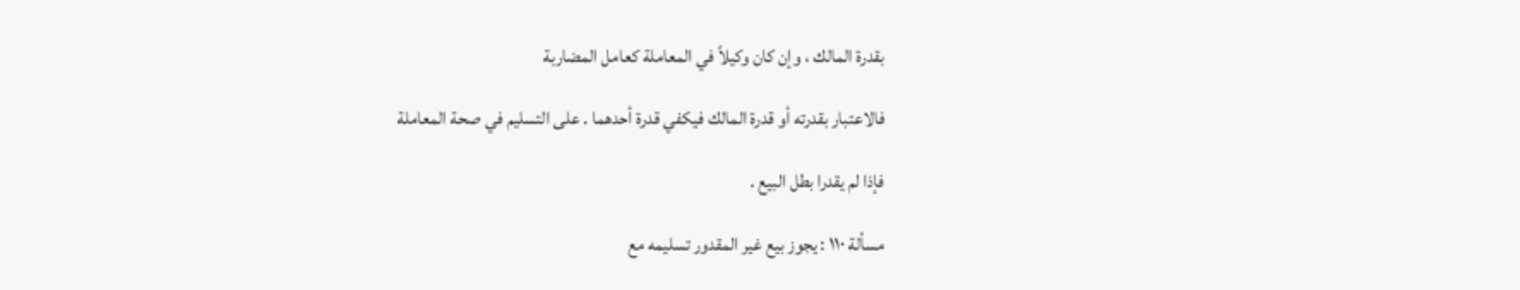بقدرة المالك ، وإن كان وكيلاً في المعاملة كعامل المضاربة

فالاعتبار بقدرته أو قدرة المالك فيكفي قدرة أحدهما . على التسليم في صحة المعاملة

فإذا لم يقدرا بطل البيع .

مسألة ١١٠ : يجوز بيع غير المقدور تسليمه مع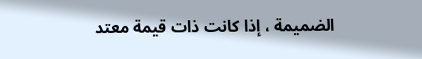الضميمة ، إذا كانت ذات قيمة معتد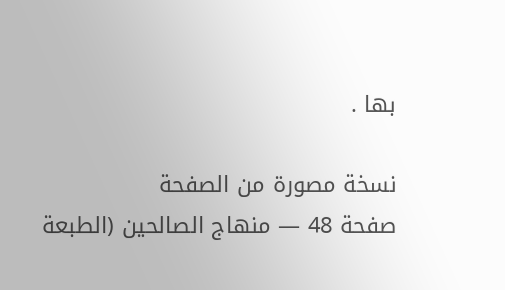بها .

نسخة مصورة من الصفحة
صفحة 48 — منهاج الصالحين (الطبعة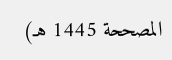المصححة 1445 هـ)